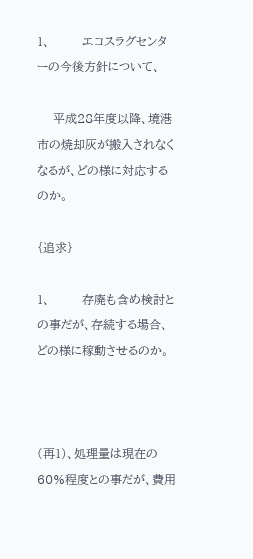1、        エコスラグセンターの今後方針について、

    平成28年度以降、境港市の焼却灰が搬入されなくなるが、どの様に対応するのか。

{追求}

1、        存廃も含め検討との事だが、存続する場合、どの様に稼動させるのか。



(再1)、処理量は現在の60%程度との事だが、費用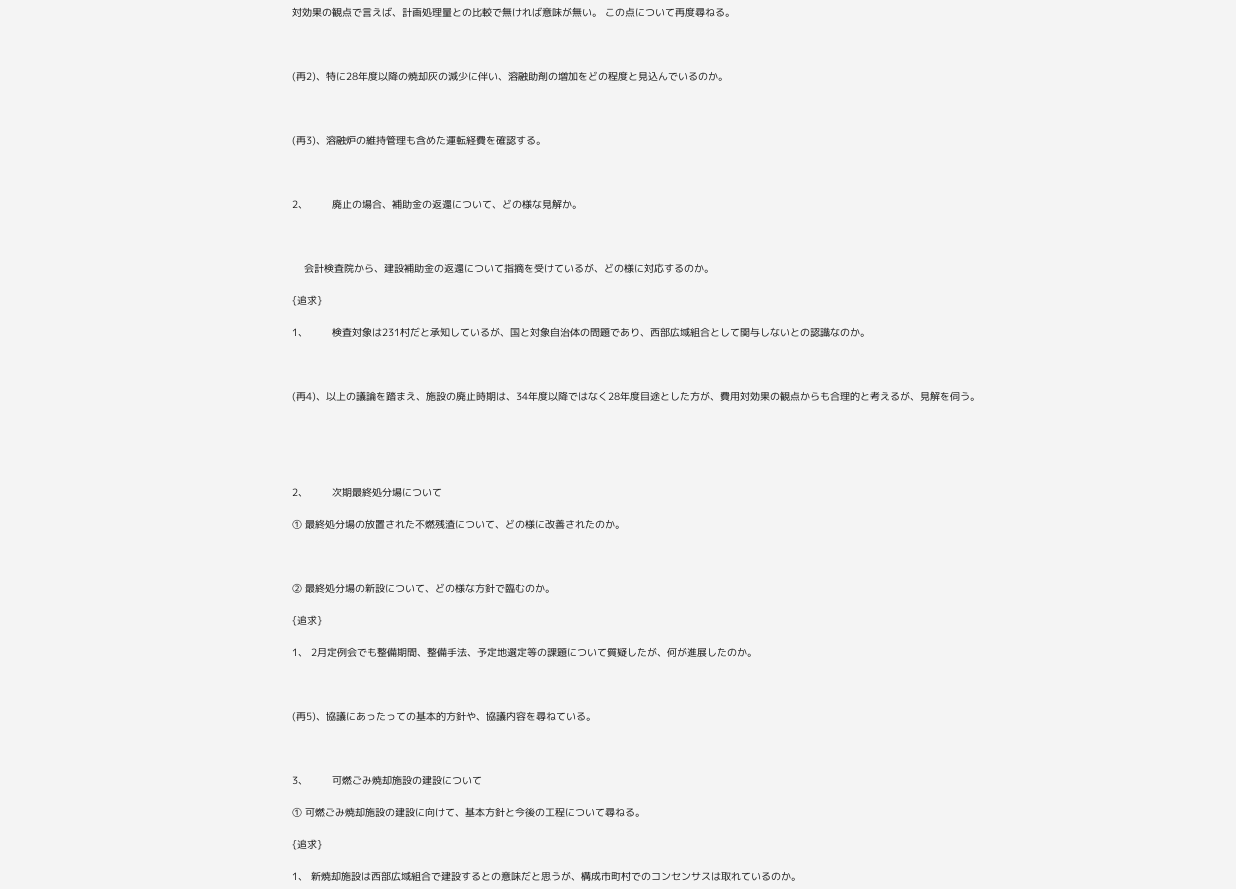対効果の観点で言えば、計画処理量との比較で無ければ意味が無い。 この点について再度尋ねる。



(再2)、特に28年度以降の焼却灰の減少に伴い、溶融助剤の増加をどの程度と見込んでいるのか。



(再3)、溶融炉の維持管理も含めた運転経費を確認する。



2、        廃止の場合、補助金の返還について、どの様な見解か。



    会計検査院から、建設補助金の返還について指摘を受けているが、どの様に対応するのか。

{追求}

1、        検査対象は231村だと承知しているが、国と対象自治体の問題であり、西部広域組合として関与しないとの認識なのか。



(再4)、以上の議論を踏まえ、施設の廃止時期は、34年度以降ではなく28年度目途とした方が、費用対効果の観点からも合理的と考えるが、見解を伺う。





2、        次期最終処分場について

① 最終処分場の放置された不燃残渣について、どの様に改善されたのか。



② 最終処分場の新設について、どの様な方針で臨むのか。

{追求}

1、 2月定例会でも整備期間、整備手法、予定地選定等の課題について質疑したが、何が進展したのか。



(再5)、協議にあったっての基本的方針や、協議内容を尋ねている。



3、        可燃ごみ焼却施設の建設について

① 可燃ごみ焼却施設の建設に向けて、基本方針と今後の工程について尋ねる。

{追求}

1、 新焼却施設は西部広域組合で建設するとの意味だと思うが、構成市町村でのコンセンサスは取れているのか。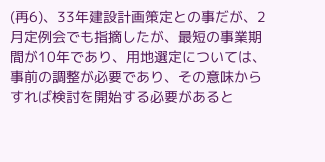(再6)、33年建設計画策定との事だが、2月定例会でも指摘したが、最短の事業期間が10年であり、用地選定については、事前の調整が必要であり、その意味からすれば検討を開始する必要があると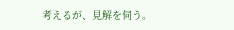考えるが、見解を伺う。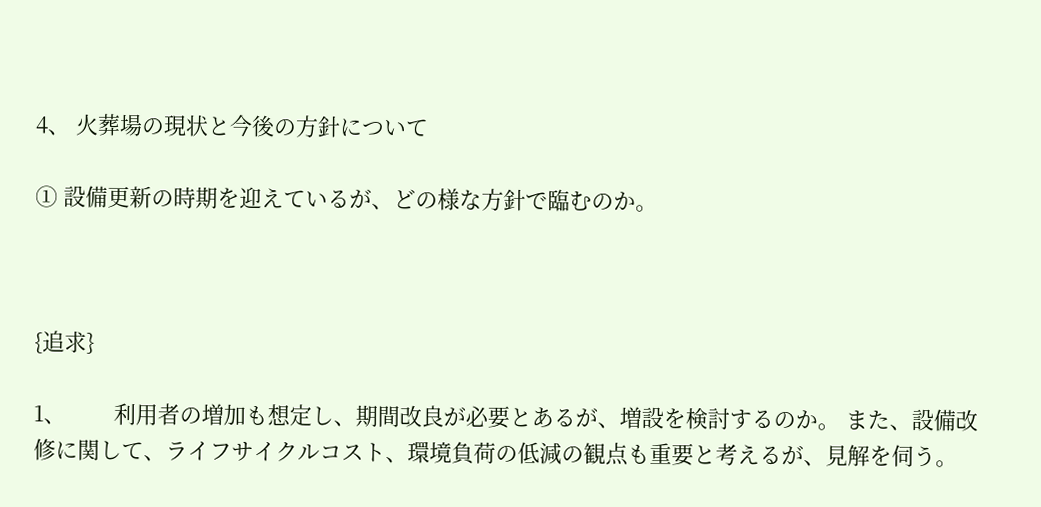4、 火葬場の現状と今後の方針について

① 設備更新の時期を迎えているが、どの様な方針で臨むのか。



{追求}

1、        利用者の増加も想定し、期間改良が必要とあるが、増設を検討するのか。 また、設備改修に関して、ライフサイクルコスト、環境負荷の低減の観点も重要と考えるが、見解を伺う。